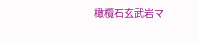橄欖石玄武岩マ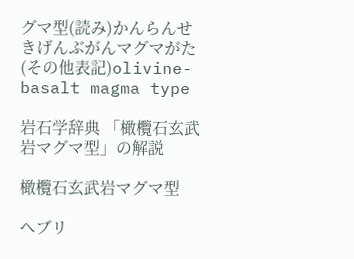グマ型(読み)かんらんせきげんぶがんマグマがた(その他表記)olivine-basalt magma type

岩石学辞典 「橄欖石玄武岩マグマ型」の解説

橄欖石玄武岩マグマ型

ヘブリ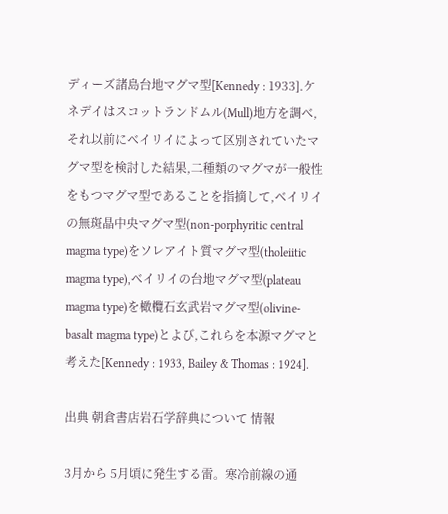ディーズ諸島台地マグマ型[Kennedy : 1933].ケネデイはスコットランドムル(Mull)地方を調べ,それ以前にベイリイによって区別されていたマグマ型を検討した結果,二種類のマグマが一般性をもつマグマ型であることを指摘して,ベイリイの無斑晶中央マグマ型(non-porphyritic central magma type)をソレアイト質マグマ型(tholeiitic magma type),ベイリイの台地マグマ型(plateau magma type)を橄欖石玄武岩マグマ型(olivine-basalt magma type)とよび,これらを本源マグマと考えた[Kennedy : 1933, Bailey & Thomas : 1924].

出典 朝倉書店岩石学辞典について 情報

3月から 5月頃に発生する雷。寒冷前線の通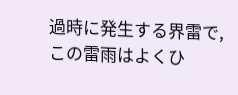過時に発生する界雷で,この雷雨はよくひ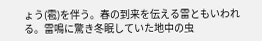ょう(雹)を伴う。春の到来を伝える雷ともいわれる。雷鳴に驚き冬眠していた地中の虫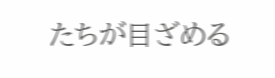たちが目ざめる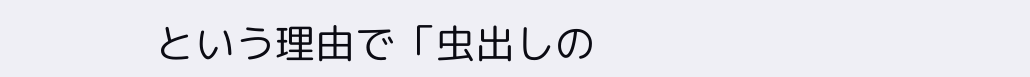という理由で「虫出しの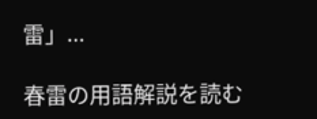雷」...

春雷の用語解説を読む